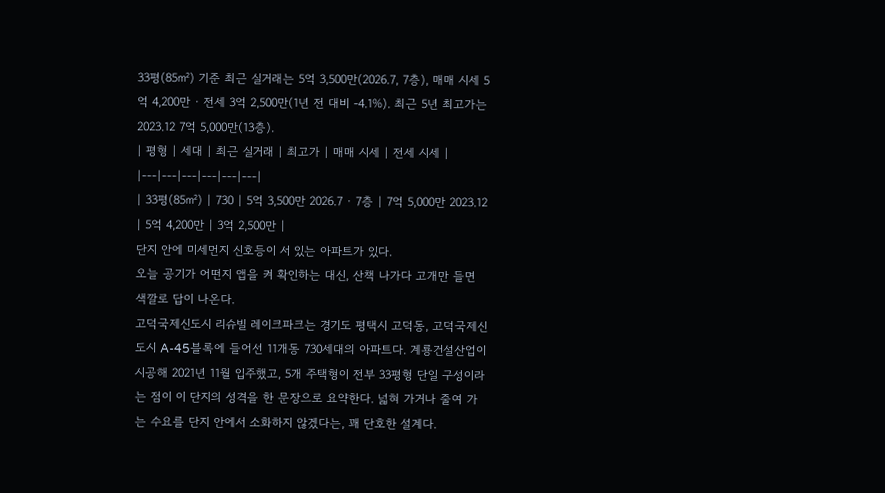33평(85㎡) 기준 최근 실거래는 5억 3,500만(2026.7, 7층), 매매 시세 5억 4,200만 · 전세 3억 2,500만(1년 전 대비 -4.1%). 최근 5년 최고가는 2023.12 7억 5,000만(13층).
| 평형 | 세대 | 최근 실거래 | 최고가 | 매매 시세 | 전세 시세 |
|---|---|---|---|---|---|
| 33평(85㎡) | 730 | 5억 3,500만 2026.7 · 7층 | 7억 5,000만 2023.12 | 5억 4,200만 | 3억 2,500만 |
단지 안에 미세먼지 신호등이 서 있는 아파트가 있다.
오늘 공기가 어떤지 앱을 켜 확인하는 대신, 산책 나가다 고개만 들면 색깔로 답이 나온다.
고덕국제신도시 리슈빌 레이크파크는 경기도 평택시 고덕동, 고덕국제신도시 A-45블록에 들어선 11개동 730세대의 아파트다. 계룡건설산업이 시공해 2021년 11월 입주했고, 5개 주택형이 전부 33평형 단일 구성이라는 점이 이 단지의 성격을 한 문장으로 요약한다. 넓혀 가거나 줄여 가는 수요를 단지 안에서 소화하지 않겠다는, 꽤 단호한 설계다.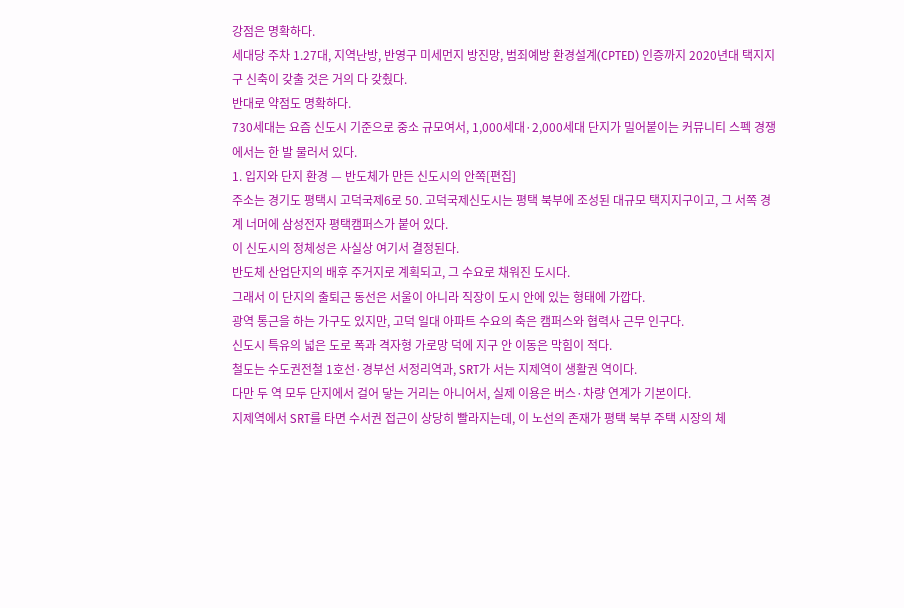강점은 명확하다.
세대당 주차 1.27대, 지역난방, 반영구 미세먼지 방진망, 범죄예방 환경설계(CPTED) 인증까지 2020년대 택지지구 신축이 갖출 것은 거의 다 갖췄다.
반대로 약점도 명확하다.
730세대는 요즘 신도시 기준으로 중소 규모여서, 1,000세대·2,000세대 단지가 밀어붙이는 커뮤니티 스펙 경쟁에서는 한 발 물러서 있다.
1. 입지와 단지 환경 — 반도체가 만든 신도시의 안쪽[편집]
주소는 경기도 평택시 고덕국제6로 50. 고덕국제신도시는 평택 북부에 조성된 대규모 택지지구이고, 그 서쪽 경계 너머에 삼성전자 평택캠퍼스가 붙어 있다.
이 신도시의 정체성은 사실상 여기서 결정된다.
반도체 산업단지의 배후 주거지로 계획되고, 그 수요로 채워진 도시다.
그래서 이 단지의 출퇴근 동선은 서울이 아니라 직장이 도시 안에 있는 형태에 가깝다.
광역 통근을 하는 가구도 있지만, 고덕 일대 아파트 수요의 축은 캠퍼스와 협력사 근무 인구다.
신도시 특유의 넓은 도로 폭과 격자형 가로망 덕에 지구 안 이동은 막힘이 적다.
철도는 수도권전철 1호선·경부선 서정리역과, SRT가 서는 지제역이 생활권 역이다.
다만 두 역 모두 단지에서 걸어 닿는 거리는 아니어서, 실제 이용은 버스·차량 연계가 기본이다.
지제역에서 SRT를 타면 수서권 접근이 상당히 빨라지는데, 이 노선의 존재가 평택 북부 주택 시장의 체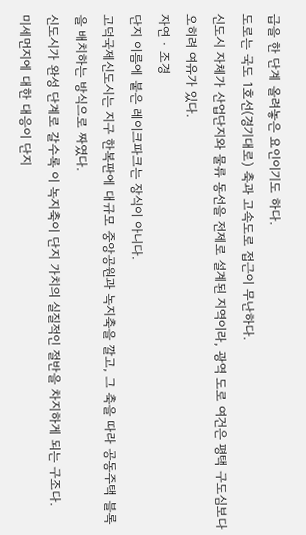급을 한 단계 올려놓은 요인이기도 하다.
도로는 국도 1호선(경기대로) 축과 고속도로 접근이 무난하다.
신도시 자체가 산업단지와 물류 동선을 전제로 설계된 지역이라, 광역 도로 여건은 평택 구도심보다 오히려 여유가 있다.
자연 · 조경
단지 이름에 붙은 레이크파크는 장식이 아니다.
고덕국제신도시는 지구 한복판에 대규모 중앙공원과 녹지축을 깔고, 그 축을 따라 공동주택 블록을 배치하는 방식으로 짜였다.
신도시가 완성 단계로 갈수록 이 녹지축이 단지 가치의 실질적인 절반을 차지하게 되는 구조다.
미세먼지에 대한 대응이 단지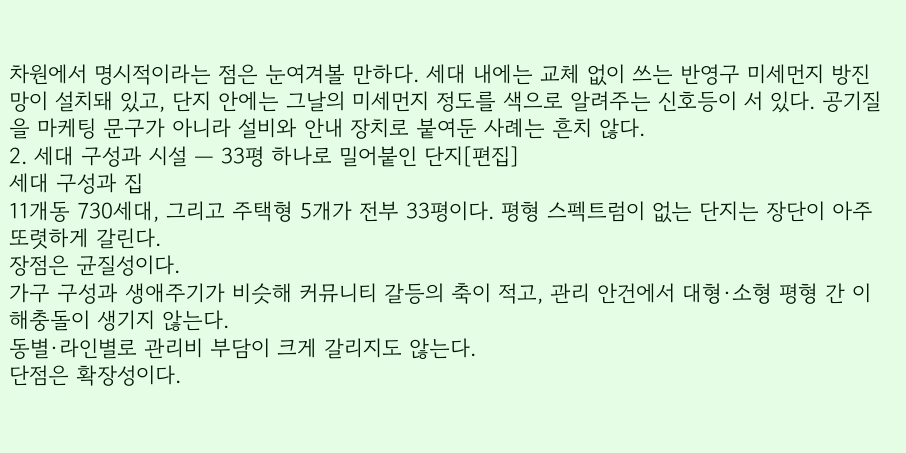차원에서 명시적이라는 점은 눈여겨볼 만하다. 세대 내에는 교체 없이 쓰는 반영구 미세먼지 방진망이 설치돼 있고, 단지 안에는 그날의 미세먼지 정도를 색으로 알려주는 신호등이 서 있다. 공기질을 마케팅 문구가 아니라 설비와 안내 장치로 붙여둔 사례는 흔치 않다.
2. 세대 구성과 시설 — 33평 하나로 밀어붙인 단지[편집]
세대 구성과 집
11개동 730세대, 그리고 주택형 5개가 전부 33평이다. 평형 스펙트럼이 없는 단지는 장단이 아주 또렷하게 갈린다.
장점은 균질성이다.
가구 구성과 생애주기가 비슷해 커뮤니티 갈등의 축이 적고, 관리 안건에서 대형·소형 평형 간 이해충돌이 생기지 않는다.
동별·라인별로 관리비 부담이 크게 갈리지도 않는다.
단점은 확장성이다.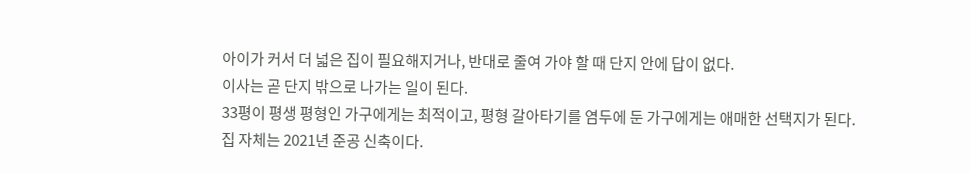아이가 커서 더 넓은 집이 필요해지거나, 반대로 줄여 가야 할 때 단지 안에 답이 없다.
이사는 곧 단지 밖으로 나가는 일이 된다.
33평이 평생 평형인 가구에게는 최적이고, 평형 갈아타기를 염두에 둔 가구에게는 애매한 선택지가 된다.
집 자체는 2021년 준공 신축이다.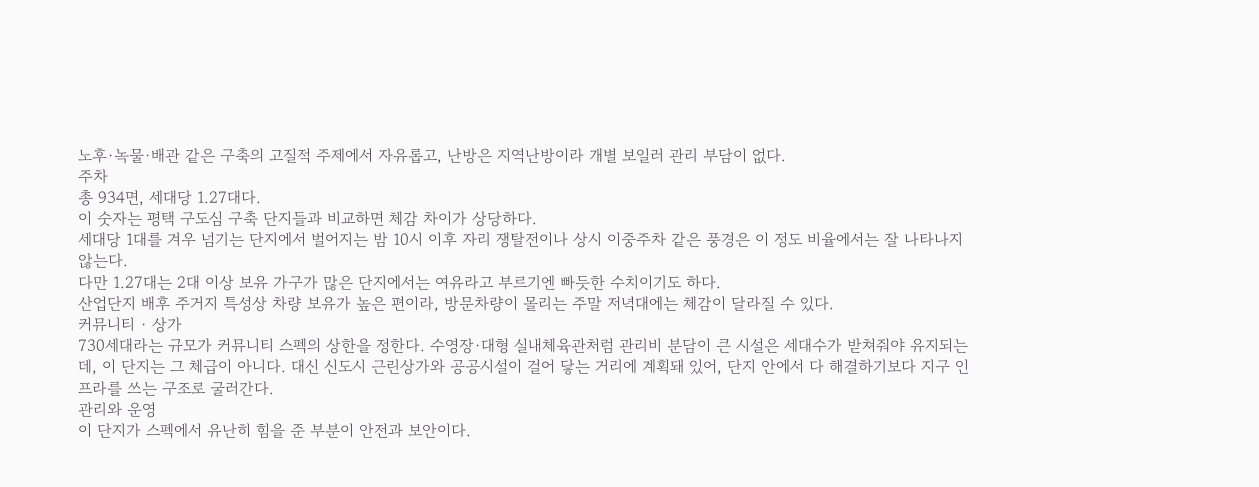노후·녹물·배관 같은 구축의 고질적 주제에서 자유롭고, 난방은 지역난방이라 개별 보일러 관리 부담이 없다.
주차
총 934면, 세대당 1.27대다.
이 숫자는 평택 구도심 구축 단지들과 비교하면 체감 차이가 상당하다.
세대당 1대를 겨우 넘기는 단지에서 벌어지는 밤 10시 이후 자리 쟁탈전이나 상시 이중주차 같은 풍경은 이 정도 비율에서는 잘 나타나지 않는다.
다만 1.27대는 2대 이상 보유 가구가 많은 단지에서는 여유라고 부르기엔 빠듯한 수치이기도 하다.
산업단지 배후 주거지 특성상 차량 보유가 높은 편이라, 방문차량이 몰리는 주말 저녁대에는 체감이 달라질 수 있다.
커뮤니티 · 상가
730세대라는 규모가 커뮤니티 스펙의 상한을 정한다. 수영장·대형 실내체육관처럼 관리비 분담이 큰 시설은 세대수가 받쳐줘야 유지되는데, 이 단지는 그 체급이 아니다. 대신 신도시 근린상가와 공공시설이 걸어 닿는 거리에 계획돼 있어, 단지 안에서 다 해결하기보다 지구 인프라를 쓰는 구조로 굴러간다.
관리와 운영
이 단지가 스펙에서 유난히 힘을 준 부분이 안전과 보안이다.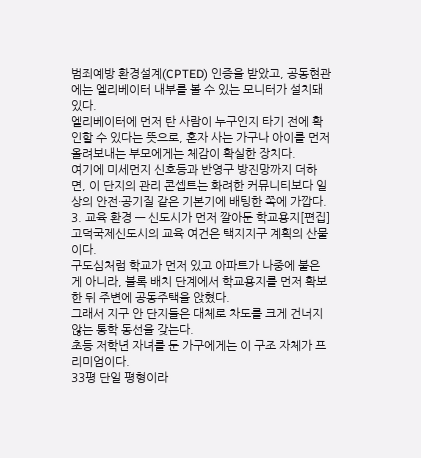범죄예방 환경설계(CPTED) 인증을 받았고, 공동현관에는 엘리베이터 내부를 볼 수 있는 모니터가 설치돼 있다.
엘리베이터에 먼저 탄 사람이 누구인지 타기 전에 확인할 수 있다는 뜻으로, 혼자 사는 가구나 아이를 먼저 올려보내는 부모에게는 체감이 확실한 장치다.
여기에 미세먼지 신호등과 반영구 방진망까지 더하면, 이 단지의 관리 콘셉트는 화려한 커뮤니티보다 일상의 안전·공기질 같은 기본기에 배팅한 쪽에 가깝다.
3. 교육 환경 — 신도시가 먼저 깔아둔 학교용지[편집]
고덕국제신도시의 교육 여건은 택지지구 계획의 산물이다.
구도심처럼 학교가 먼저 있고 아파트가 나중에 붙은 게 아니라, 블록 배치 단계에서 학교용지를 먼저 확보한 뒤 주변에 공동주택을 앉혔다.
그래서 지구 안 단지들은 대체로 차도를 크게 건너지 않는 통학 동선을 갖는다.
초등 저학년 자녀를 둔 가구에게는 이 구조 자체가 프리미엄이다.
33평 단일 평형이라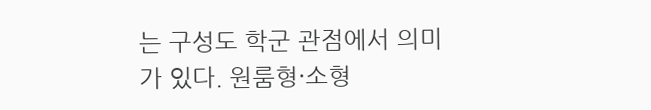는 구성도 학군 관점에서 의미가 있다. 원룸형·소형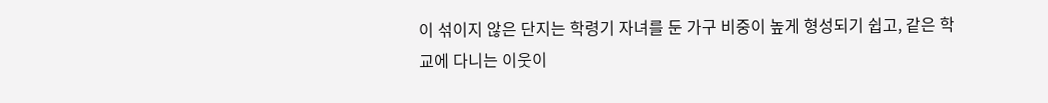이 섞이지 않은 단지는 학령기 자녀를 둔 가구 비중이 높게 형성되기 쉽고, 같은 학교에 다니는 이웃이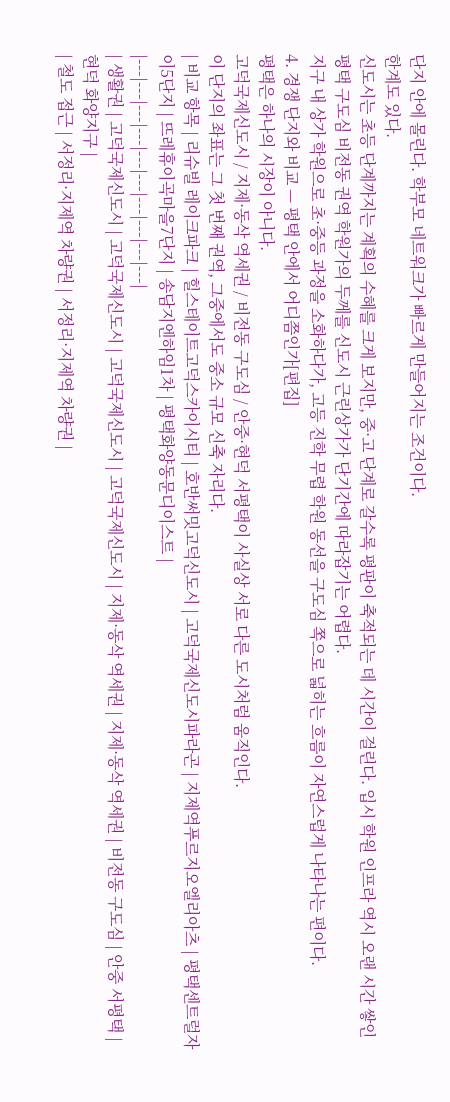단지 안에 몰린다. 학부모 네트워크가 빠르게 만들어지는 조건이다.
한계도 있다.
신도시는 초등 단계까지는 계획의 수혜를 크게 보지만, 중·고 단계로 갈수록 평판이 축적되는 데 시간이 걸린다. 입시 학원 인프라 역시 오랜 시간 쌓인 평택 구도심 비전동 권역 학원가의 두께를 신도시 근린상가가 단기간에 따라잡기는 어렵다.
지구 내 상가 학원으로 초·중등 과정을 소화하다가, 고등 진학 무렵 학원 동선을 구도심 쪽으로 넓히는 흐름이 자연스럽게 나타나는 편이다.
4. 경쟁 단지와 비교 — 평택 안에서 어디쯤인가[편집]
평택은 하나의 시장이 아니다.
고덕국제신도시 / 지제·동삭 역세권 / 비전동 구도심 / 안중·현덕 서평택이 사실상 서로 다른 도시처럼 움직인다.
이 단지의 좌표는 그 첫 번째 권역, 그중에서도 중소 규모 신축 자리다.
| 비교 항목 | 리슈빌 레이크파크 | 힐스테이트고덕스카이시티 | 호반써밋고덕신도시 | 고덕국제신도시파라곤 | 지제역푸르지오엘리아츠 | 평택센트럴자이5단지 | 뜨레휴이곡마을7단지 | 송담지엔하임1차 | 평택화양동문디이스트 |
|---|---|---|---|---|---|---|---|---|---|
| 생활권 | 고덕국제신도시 | 고덕국제신도시 | 고덕국제신도시 | 고덕국제신도시 | 지제·동삭 역세권 | 지제·동삭 역세권 | 비전동 구도심 | 안중 서평택 | 현덕 화양지구 |
| 철도 접근 | 서정리·지제역 차량권 | 서정리·지제역 차량권 |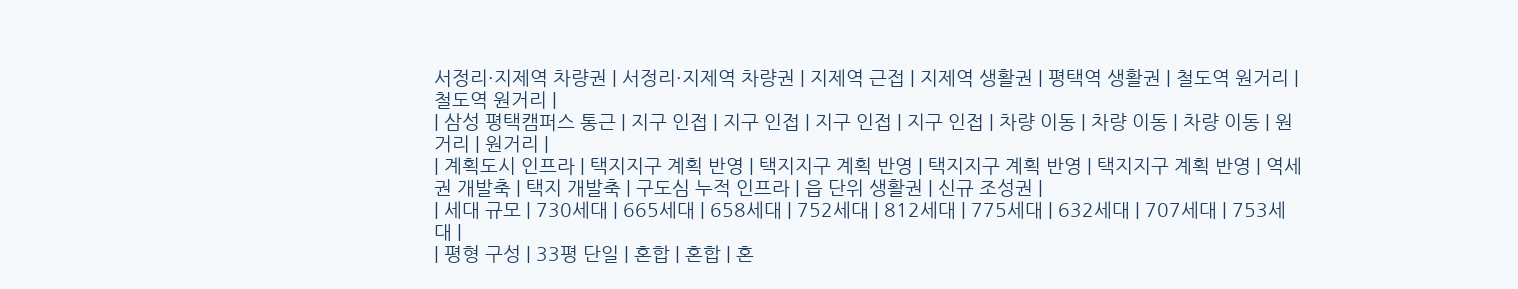서정리·지제역 차량권 | 서정리·지제역 차량권 | 지제역 근접 | 지제역 생활권 | 평택역 생활권 | 철도역 원거리 | 철도역 원거리 |
| 삼성 평택캠퍼스 통근 | 지구 인접 | 지구 인접 | 지구 인접 | 지구 인접 | 차량 이동 | 차량 이동 | 차량 이동 | 원거리 | 원거리 |
| 계획도시 인프라 | 택지지구 계획 반영 | 택지지구 계획 반영 | 택지지구 계획 반영 | 택지지구 계획 반영 | 역세권 개발축 | 택지 개발축 | 구도심 누적 인프라 | 읍 단위 생활권 | 신규 조성권 |
| 세대 규모 | 730세대 | 665세대 | 658세대 | 752세대 | 812세대 | 775세대 | 632세대 | 707세대 | 753세대 |
| 평형 구성 | 33평 단일 | 혼합 | 혼합 | 혼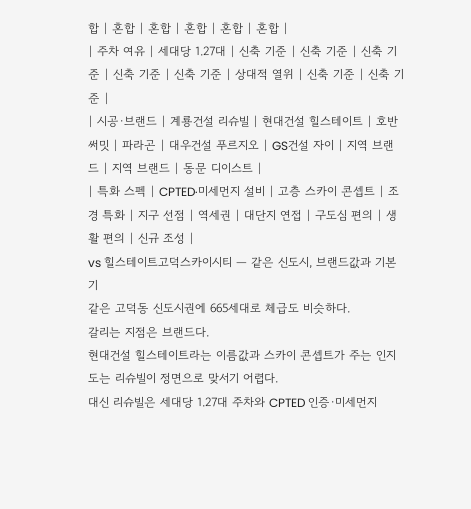합 | 혼합 | 혼합 | 혼합 | 혼합 | 혼합 |
| 주차 여유 | 세대당 1.27대 | 신축 기준 | 신축 기준 | 신축 기준 | 신축 기준 | 신축 기준 | 상대적 열위 | 신축 기준 | 신축 기준 |
| 시공·브랜드 | 계룡건설 리슈빌 | 현대건설 힐스테이트 | 호반써밋 | 파라곤 | 대우건설 푸르지오 | GS건설 자이 | 지역 브랜드 | 지역 브랜드 | 동문 디이스트 |
| 특화 스펙 | CPTED·미세먼지 설비 | 고층 스카이 콘셉트 | 조경 특화 | 지구 선점 | 역세권 | 대단지 연접 | 구도심 편의 | 생활 편의 | 신규 조성 |
vs 힐스테이트고덕스카이시티 — 같은 신도시, 브랜드값과 기본기
같은 고덕동 신도시권에 665세대로 체급도 비슷하다.
갈리는 지점은 브랜드다.
현대건설 힐스테이트라는 이름값과 스카이 콘셉트가 주는 인지도는 리슈빌이 정면으로 맞서기 어렵다.
대신 리슈빌은 세대당 1.27대 주차와 CPTED 인증·미세먼지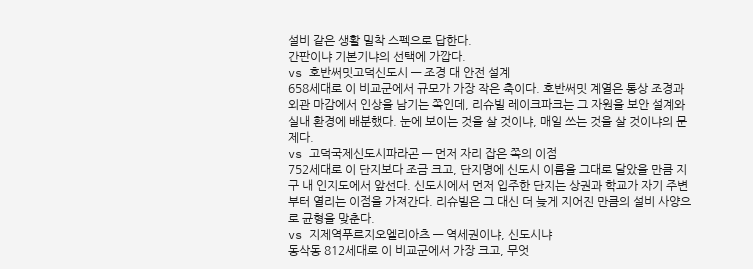설비 같은 생활 밀착 스펙으로 답한다.
간판이냐 기본기냐의 선택에 가깝다.
vs 호반써밋고덕신도시 — 조경 대 안전 설계
658세대로 이 비교군에서 규모가 가장 작은 축이다. 호반써밋 계열은 통상 조경과 외관 마감에서 인상을 남기는 쪽인데, 리슈빌 레이크파크는 그 자원을 보안 설계와 실내 환경에 배분했다. 눈에 보이는 것을 살 것이냐, 매일 쓰는 것을 살 것이냐의 문제다.
vs 고덕국제신도시파라곤 — 먼저 자리 잡은 쪽의 이점
752세대로 이 단지보다 조금 크고, 단지명에 신도시 이름을 그대로 달았을 만큼 지구 내 인지도에서 앞선다. 신도시에서 먼저 입주한 단지는 상권과 학교가 자기 주변부터 열리는 이점을 가져간다. 리슈빌은 그 대신 더 늦게 지어진 만큼의 설비 사양으로 균형을 맞춘다.
vs 지제역푸르지오엘리아츠 — 역세권이냐, 신도시냐
동삭동 812세대로 이 비교군에서 가장 크고, 무엇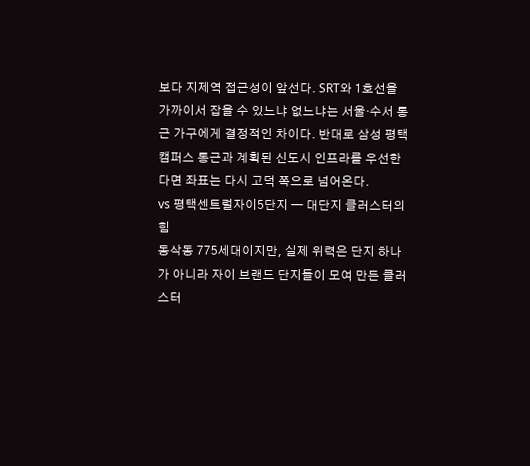보다 지제역 접근성이 앞선다. SRT와 1호선을 가까이서 잡을 수 있느냐 없느냐는 서울·수서 통근 가구에게 결정적인 차이다. 반대로 삼성 평택캠퍼스 통근과 계획된 신도시 인프라를 우선한다면 좌표는 다시 고덕 쪽으로 넘어온다.
vs 평택센트럴자이5단지 — 대단지 클러스터의 힘
동삭동 775세대이지만, 실제 위력은 단지 하나가 아니라 자이 브랜드 단지들이 모여 만든 클러스터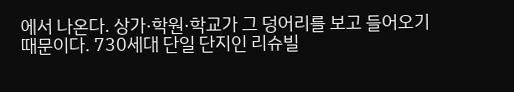에서 나온다. 상가·학원·학교가 그 덩어리를 보고 들어오기 때문이다. 730세대 단일 단지인 리슈빌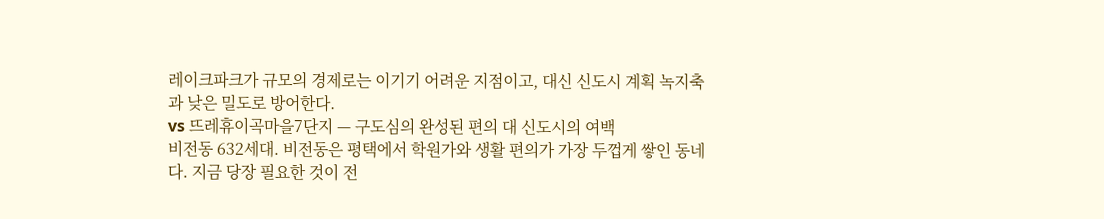레이크파크가 규모의 경제로는 이기기 어려운 지점이고, 대신 신도시 계획 녹지축과 낮은 밀도로 방어한다.
vs 뜨레휴이곡마을7단지 — 구도심의 완성된 편의 대 신도시의 여백
비전동 632세대. 비전동은 평택에서 학원가와 생활 편의가 가장 두껍게 쌓인 동네다. 지금 당장 필요한 것이 전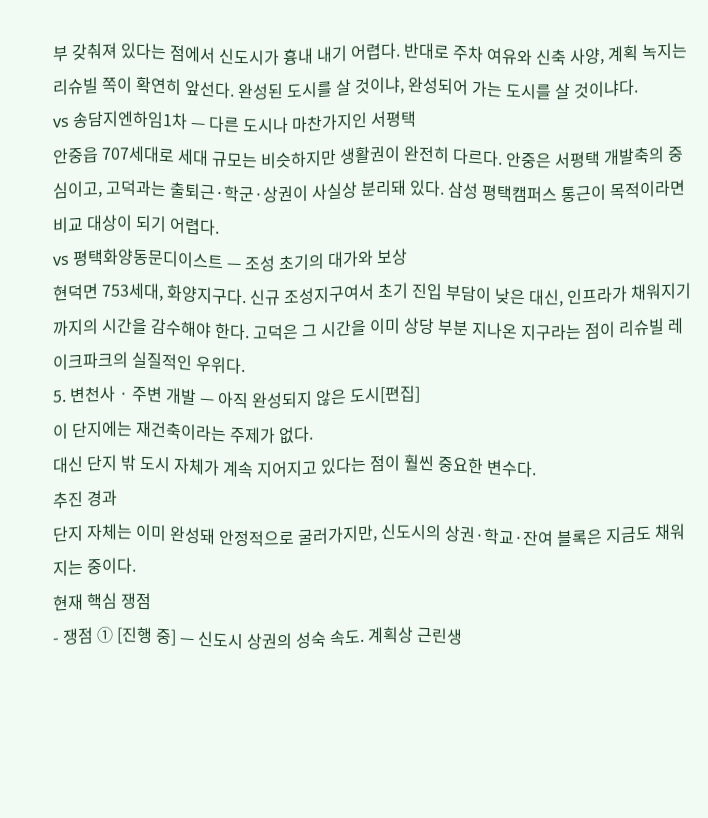부 갖춰져 있다는 점에서 신도시가 흉내 내기 어렵다. 반대로 주차 여유와 신축 사양, 계획 녹지는 리슈빌 쪽이 확연히 앞선다. 완성된 도시를 살 것이냐, 완성되어 가는 도시를 살 것이냐다.
vs 송담지엔하임1차 — 다른 도시나 마찬가지인 서평택
안중읍 707세대로 세대 규모는 비슷하지만 생활권이 완전히 다르다. 안중은 서평택 개발축의 중심이고, 고덕과는 출퇴근·학군·상권이 사실상 분리돼 있다. 삼성 평택캠퍼스 통근이 목적이라면 비교 대상이 되기 어렵다.
vs 평택화양동문디이스트 — 조성 초기의 대가와 보상
현덕면 753세대, 화양지구다. 신규 조성지구여서 초기 진입 부담이 낮은 대신, 인프라가 채워지기까지의 시간을 감수해야 한다. 고덕은 그 시간을 이미 상당 부분 지나온 지구라는 점이 리슈빌 레이크파크의 실질적인 우위다.
5. 변천사 · 주변 개발 — 아직 완성되지 않은 도시[편집]
이 단지에는 재건축이라는 주제가 없다.
대신 단지 밖 도시 자체가 계속 지어지고 있다는 점이 훨씬 중요한 변수다.
추진 경과
단지 자체는 이미 완성돼 안정적으로 굴러가지만, 신도시의 상권·학교·잔여 블록은 지금도 채워지는 중이다.
현재 핵심 쟁점
- 쟁점 ① [진행 중] — 신도시 상권의 성숙 속도. 계획상 근린생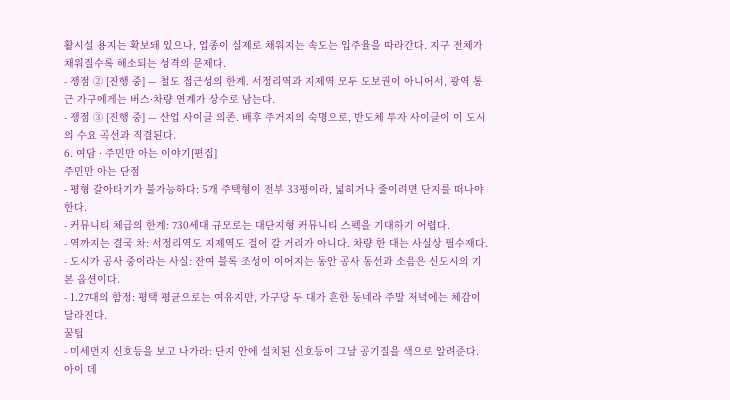활시설 용지는 확보돼 있으나, 업종이 실제로 채워지는 속도는 입주율을 따라간다. 지구 전체가 채워질수록 해소되는 성격의 문제다.
- 쟁점 ② [진행 중] — 철도 접근성의 한계. 서정리역과 지제역 모두 도보권이 아니어서, 광역 통근 가구에게는 버스·차량 연계가 상수로 남는다.
- 쟁점 ③ [진행 중] — 산업 사이클 의존. 배후 주거지의 숙명으로, 반도체 투자 사이클이 이 도시의 수요 곡선과 직결된다.
6. 여담 · 주민만 아는 이야기[편집]
주민만 아는 단점
- 평형 갈아타기가 불가능하다: 5개 주택형이 전부 33평이라, 넓히거나 줄이려면 단지를 떠나야 한다.
- 커뮤니티 체급의 한계: 730세대 규모로는 대단지형 커뮤니티 스펙을 기대하기 어렵다.
- 역까지는 결국 차: 서정리역도 지제역도 걸어 갈 거리가 아니다. 차량 한 대는 사실상 필수재다.
- 도시가 공사 중이라는 사실: 잔여 블록 조성이 이어지는 동안 공사 동선과 소음은 신도시의 기본 옵션이다.
- 1.27대의 함정: 평택 평균으로는 여유지만, 가구당 두 대가 흔한 동네라 주말 저녁에는 체감이 달라진다.
꿀팁
- 미세먼지 신호등을 보고 나가라: 단지 안에 설치된 신호등이 그날 공기질을 색으로 알려준다. 아이 데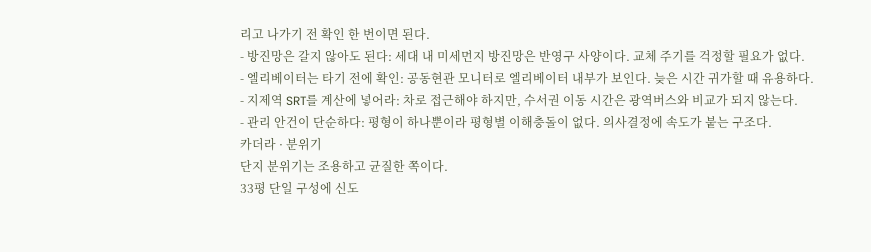리고 나가기 전 확인 한 번이면 된다.
- 방진망은 갈지 않아도 된다: 세대 내 미세먼지 방진망은 반영구 사양이다. 교체 주기를 걱정할 필요가 없다.
- 엘리베이터는 타기 전에 확인: 공동현관 모니터로 엘리베이터 내부가 보인다. 늦은 시간 귀가할 때 유용하다.
- 지제역 SRT를 계산에 넣어라: 차로 접근해야 하지만, 수서권 이동 시간은 광역버스와 비교가 되지 않는다.
- 관리 안건이 단순하다: 평형이 하나뿐이라 평형별 이해충돌이 없다. 의사결정에 속도가 붙는 구조다.
카더라 · 분위기
단지 분위기는 조용하고 균질한 쪽이다.
33평 단일 구성에 신도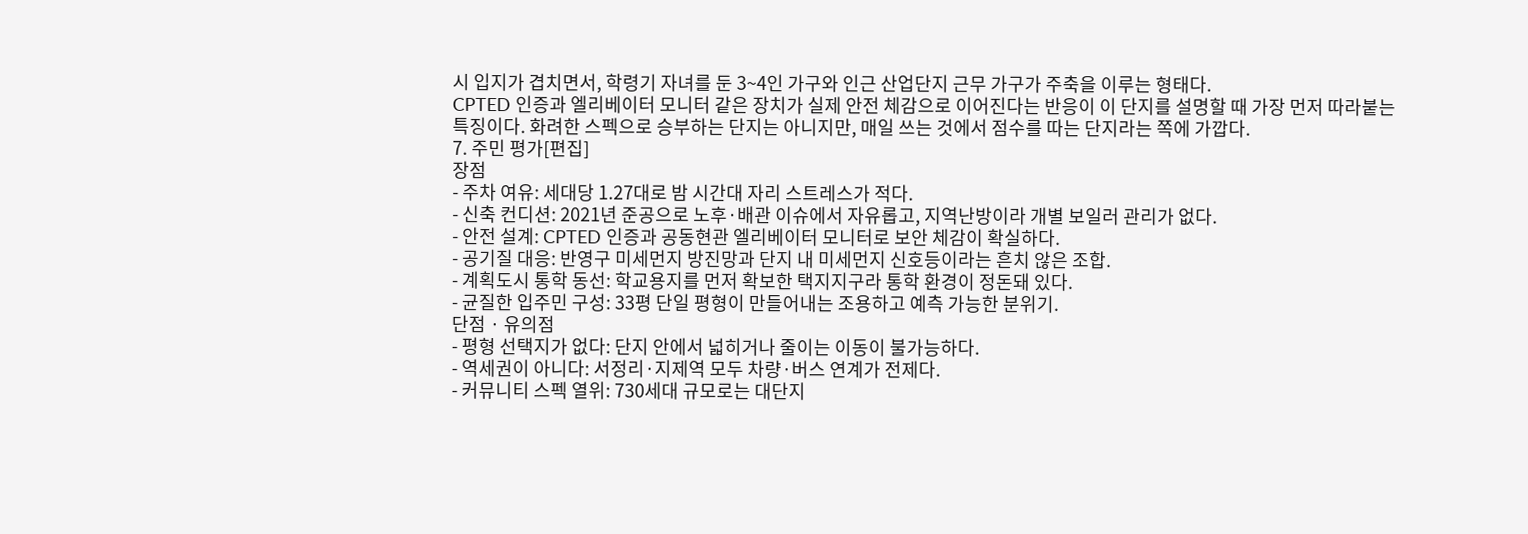시 입지가 겹치면서, 학령기 자녀를 둔 3~4인 가구와 인근 산업단지 근무 가구가 주축을 이루는 형태다.
CPTED 인증과 엘리베이터 모니터 같은 장치가 실제 안전 체감으로 이어진다는 반응이 이 단지를 설명할 때 가장 먼저 따라붙는 특징이다. 화려한 스펙으로 승부하는 단지는 아니지만, 매일 쓰는 것에서 점수를 따는 단지라는 쪽에 가깝다.
7. 주민 평가[편집]
장점
- 주차 여유: 세대당 1.27대로 밤 시간대 자리 스트레스가 적다.
- 신축 컨디션: 2021년 준공으로 노후·배관 이슈에서 자유롭고, 지역난방이라 개별 보일러 관리가 없다.
- 안전 설계: CPTED 인증과 공동현관 엘리베이터 모니터로 보안 체감이 확실하다.
- 공기질 대응: 반영구 미세먼지 방진망과 단지 내 미세먼지 신호등이라는 흔치 않은 조합.
- 계획도시 통학 동선: 학교용지를 먼저 확보한 택지지구라 통학 환경이 정돈돼 있다.
- 균질한 입주민 구성: 33평 단일 평형이 만들어내는 조용하고 예측 가능한 분위기.
단점 · 유의점
- 평형 선택지가 없다: 단지 안에서 넓히거나 줄이는 이동이 불가능하다.
- 역세권이 아니다: 서정리·지제역 모두 차량·버스 연계가 전제다.
- 커뮤니티 스펙 열위: 730세대 규모로는 대단지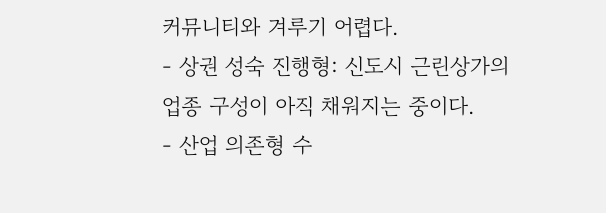커뮤니티와 겨루기 어렵다.
- 상권 성숙 진행형: 신도시 근린상가의 업종 구성이 아직 채워지는 중이다.
- 산업 의존형 수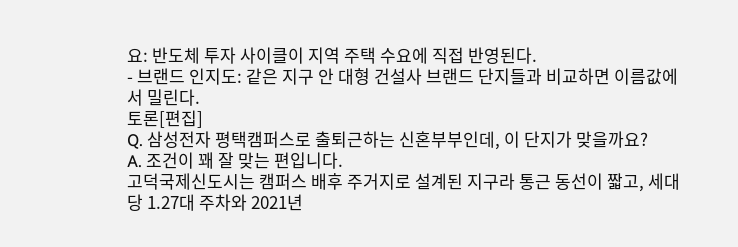요: 반도체 투자 사이클이 지역 주택 수요에 직접 반영된다.
- 브랜드 인지도: 같은 지구 안 대형 건설사 브랜드 단지들과 비교하면 이름값에서 밀린다.
토론[편집]
Q. 삼성전자 평택캠퍼스로 출퇴근하는 신혼부부인데, 이 단지가 맞을까요?
A. 조건이 꽤 잘 맞는 편입니다.
고덕국제신도시는 캠퍼스 배후 주거지로 설계된 지구라 통근 동선이 짧고, 세대당 1.27대 주차와 2021년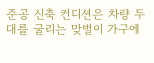준공 신축 컨디션은 차량 두 대를 굴리는 맞벌이 가구에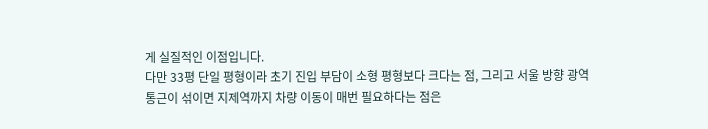게 실질적인 이점입니다.
다만 33평 단일 평형이라 초기 진입 부담이 소형 평형보다 크다는 점, 그리고 서울 방향 광역 통근이 섞이면 지제역까지 차량 이동이 매번 필요하다는 점은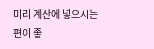미리 계산에 넣으시는 편이 좋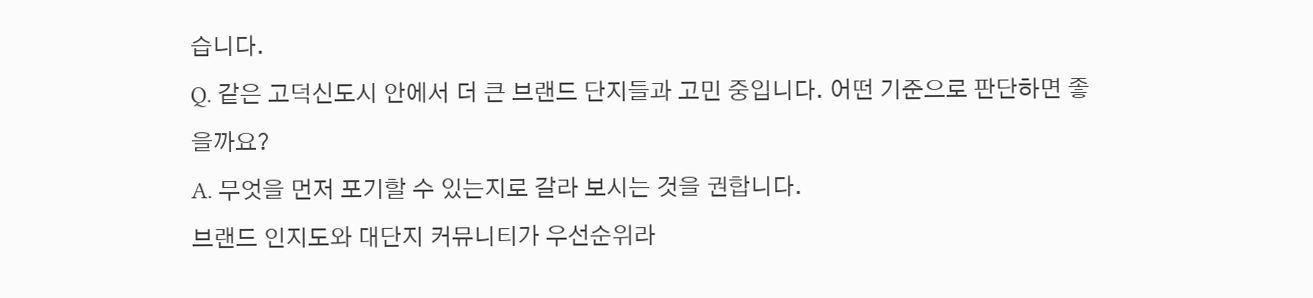습니다.
Q. 같은 고덕신도시 안에서 더 큰 브랜드 단지들과 고민 중입니다. 어떤 기준으로 판단하면 좋을까요?
A. 무엇을 먼저 포기할 수 있는지로 갈라 보시는 것을 권합니다.
브랜드 인지도와 대단지 커뮤니티가 우선순위라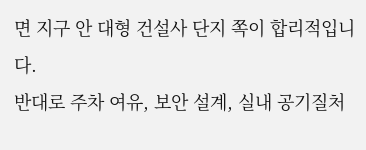면 지구 안 대형 건설사 단지 쪽이 합리적입니다.
반대로 주차 여유, 보안 설계, 실내 공기질처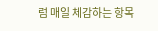럼 매일 체감하는 항목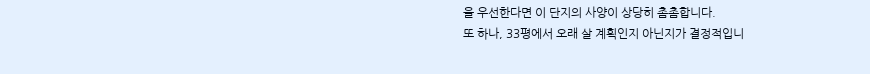을 우선한다면 이 단지의 사양이 상당히 촘촘합니다.
또 하나, 33평에서 오래 살 계획인지 아닌지가 결정적입니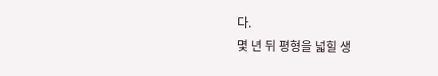다.
몇 년 뒤 평형을 넓힐 생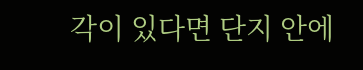각이 있다면 단지 안에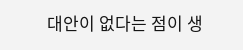대안이 없다는 점이 생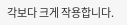각보다 크게 작용합니다.